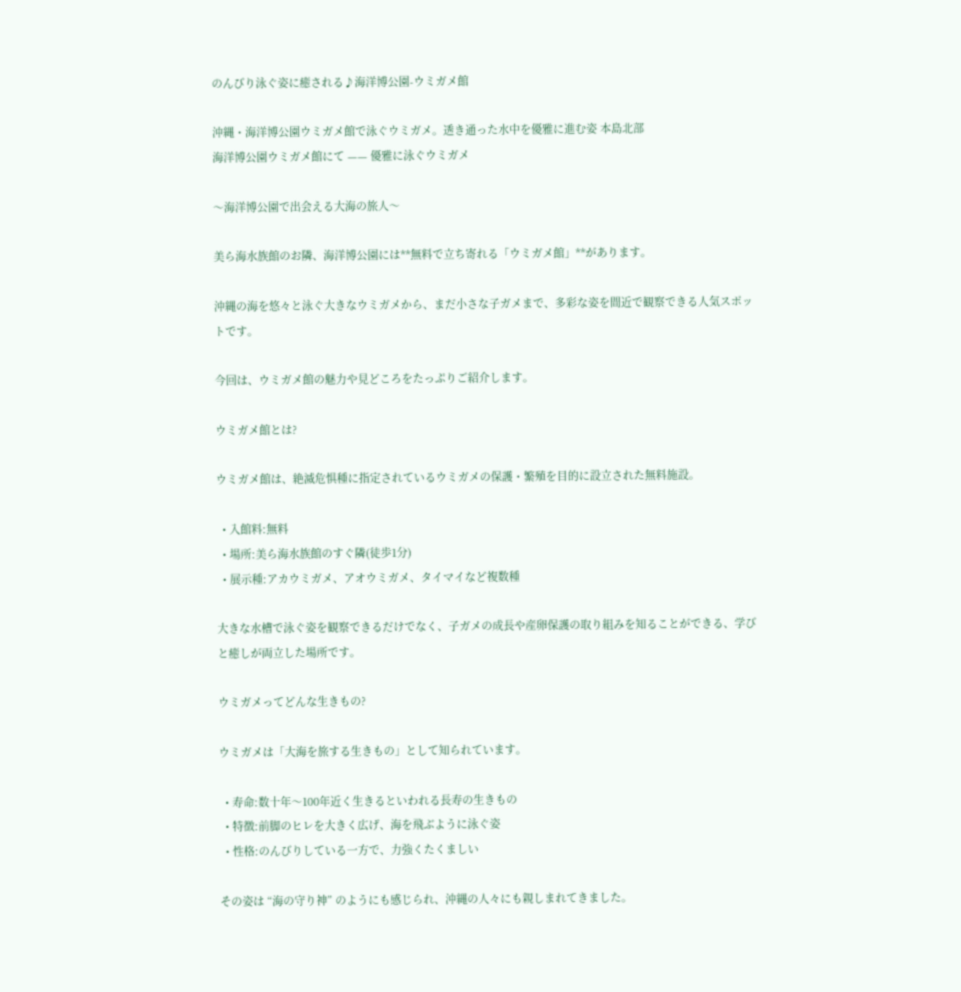のんびり泳ぐ姿に癒される♪海洋博公園-ウミガメ館

沖縄・海洋博公園ウミガメ館で泳ぐウミガメ。透き通った水中を優雅に進む姿 本島北部
海洋博公園ウミガメ館にて —— 優雅に泳ぐウミガメ

〜海洋博公園で出会える大海の旅人〜

美ら海水族館のお隣、海洋博公園には**無料で立ち寄れる「ウミガメ館」**があります。

沖縄の海を悠々と泳ぐ大きなウミガメから、まだ小さな子ガメまで、多彩な姿を間近で観察できる人気スポットです。

今回は、ウミガメ館の魅力や見どころをたっぷりご紹介します。

ウミガメ館とは?

ウミガメ館は、絶滅危惧種に指定されているウミガメの保護・繁殖を目的に設立された無料施設。

  • 入館料:無料
  • 場所:美ら海水族館のすぐ隣(徒歩1分)
  • 展示種:アカウミガメ、アオウミガメ、タイマイなど複数種

大きな水槽で泳ぐ姿を観察できるだけでなく、子ガメの成長や産卵保護の取り組みを知ることができる、学びと癒しが両立した場所です。

ウミガメってどんな生きもの?

ウミガメは「大海を旅する生きもの」として知られています。

  • 寿命:数十年〜100年近く生きるといわれる長寿の生きもの
  • 特徴:前脚のヒレを大きく広げ、海を飛ぶように泳ぐ姿
  • 性格:のんびりしている一方で、力強くたくましい

その姿は “海の守り神” のようにも感じられ、沖縄の人々にも親しまれてきました。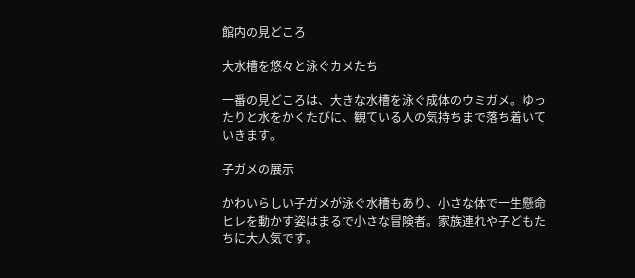館内の見どころ

大水槽を悠々と泳ぐカメたち

一番の見どころは、大きな水槽を泳ぐ成体のウミガメ。ゆったりと水をかくたびに、観ている人の気持ちまで落ち着いていきます。

子ガメの展示

かわいらしい子ガメが泳ぐ水槽もあり、小さな体で一生懸命ヒレを動かす姿はまるで小さな冒険者。家族連れや子どもたちに大人気です。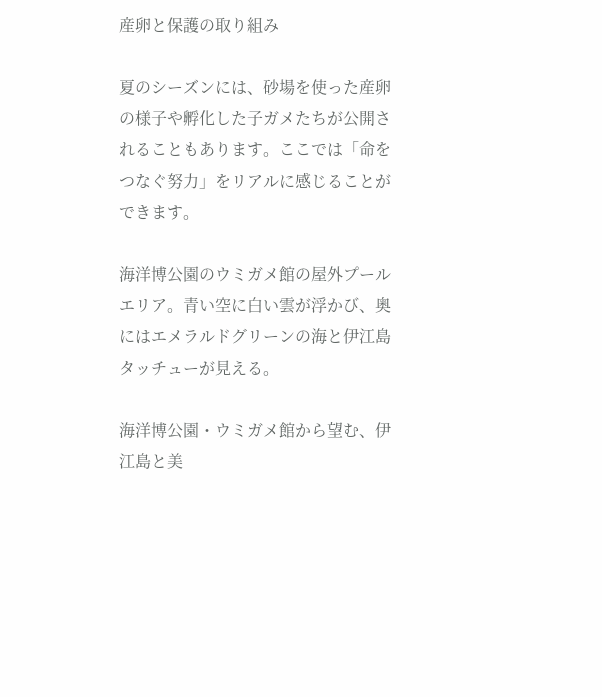産卵と保護の取り組み

夏のシーズンには、砂場を使った産卵の様子や孵化した子ガメたちが公開されることもあります。ここでは「命をつなぐ努力」をリアルに感じることができます。

海洋博公園のウミガメ館の屋外プールエリア。青い空に白い雲が浮かび、奥にはエメラルドグリーンの海と伊江島タッチューが見える。

海洋博公園・ウミガメ館から望む、伊江島と美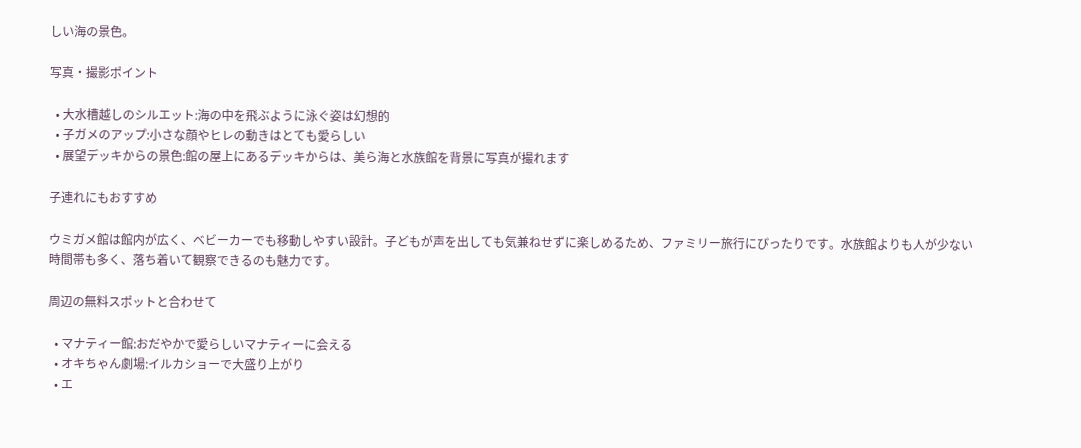しい海の景色。

写真・撮影ポイント

  • 大水槽越しのシルエット:海の中を飛ぶように泳ぐ姿は幻想的
  • 子ガメのアップ:小さな顔やヒレの動きはとても愛らしい
  • 展望デッキからの景色:館の屋上にあるデッキからは、美ら海と水族館を背景に写真が撮れます

子連れにもおすすめ

ウミガメ館は館内が広く、ベビーカーでも移動しやすい設計。子どもが声を出しても気兼ねせずに楽しめるため、ファミリー旅行にぴったりです。水族館よりも人が少ない時間帯も多く、落ち着いて観察できるのも魅力です。

周辺の無料スポットと合わせて

  • マナティー館:おだやかで愛らしいマナティーに会える
  • オキちゃん劇場:イルカショーで大盛り上がり
  • エ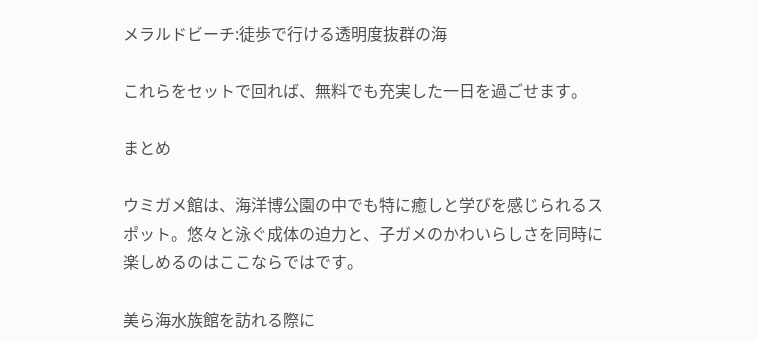メラルドビーチ:徒歩で行ける透明度抜群の海

これらをセットで回れば、無料でも充実した一日を過ごせます。

まとめ

ウミガメ館は、海洋博公園の中でも特に癒しと学びを感じられるスポット。悠々と泳ぐ成体の迫力と、子ガメのかわいらしさを同時に楽しめるのはここならではです。

美ら海水族館を訪れる際に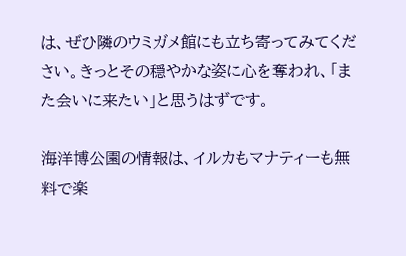は、ぜひ隣のウミガメ館にも立ち寄ってみてください。きっとその穏やかな姿に心を奪われ、「また会いに来たい」と思うはずです。

海洋博公園の情報は、イルカもマナティーも無料で楽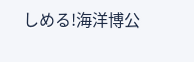しめる!海洋博公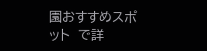園おすすめスポット  で詳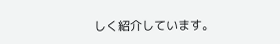しく紹介しています。